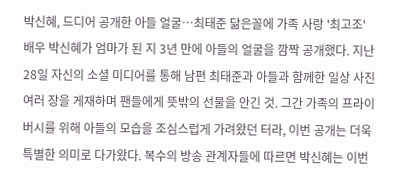박신혜, 드디어 공개한 아들 얼굴…최태준 닮은꼴에 가족 사랑 '최고조'
배우 박신혜가 엄마가 된 지 3년 만에 아들의 얼굴을 깜짝 공개했다. 지난 28일 자신의 소셜 미디어를 통해 남편 최태준과 아들과 함께한 일상 사진 여러 장을 게재하며 팬들에게 뜻밖의 선물을 안긴 것. 그간 가족의 프라이버시를 위해 아들의 모습을 조심스럽게 가려왔던 터라, 이번 공개는 더욱 특별한 의미로 다가왔다. 복수의 방송 관계자들에 따르면 박신혜는 이번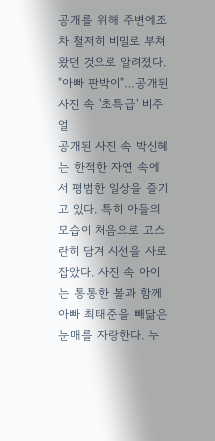공개를 위해 주변에조차 철저히 비밀로 부쳐왔던 것으로 알려졌다.
"아빠 판박이"…공개된 사진 속 '초특급' 비주얼
공개된 사진 속 박신혜는 한적한 자연 속에서 평범한 일상을 즐기고 있다. 특히 아들의 모습이 처음으로 고스란히 담겨 시선을 사로잡았다. 사진 속 아이는 통통한 볼과 함께 아빠 최태준을 빼닮은 눈매를 자랑한다. 누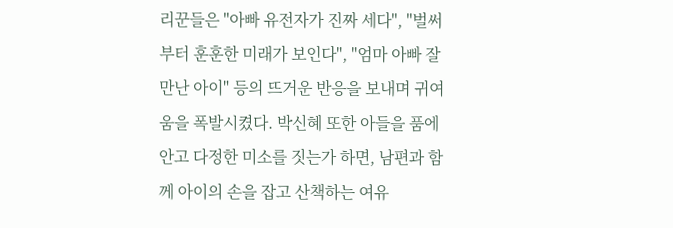리꾼들은 "아빠 유전자가 진짜 세다", "벌써부터 훈훈한 미래가 보인다", "엄마 아빠 잘 만난 아이" 등의 뜨거운 반응을 보내며 귀여움을 폭발시켰다. 박신혜 또한 아들을 품에 안고 다정한 미소를 짓는가 하면, 남편과 함께 아이의 손을 잡고 산책하는 여유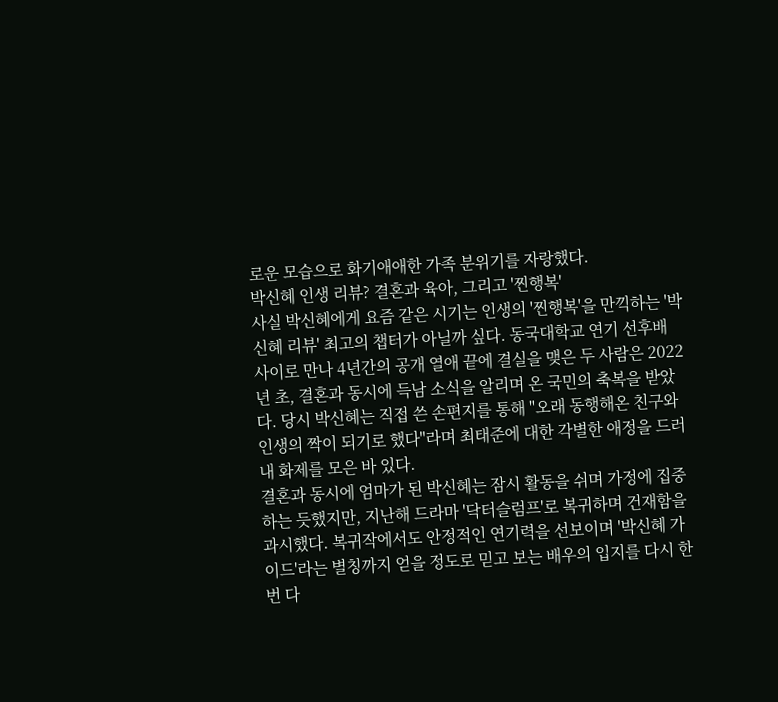로운 모습으로 화기애애한 가족 분위기를 자랑했다.
박신혜 인생 리뷰? 결혼과 육아, 그리고 '찐행복'
사실 박신혜에게 요즘 같은 시기는 인생의 '찐행복'을 만끽하는 '박신혜 리뷰' 최고의 챕터가 아닐까 싶다. 동국대학교 연기 선후배 사이로 만나 4년간의 공개 열애 끝에 결실을 맺은 두 사람은 2022년 초, 결혼과 동시에 득남 소식을 알리며 온 국민의 축복을 받았다. 당시 박신혜는 직접 쓴 손편지를 통해 "오래 동행해온 친구와 인생의 짝이 되기로 했다"라며 최태준에 대한 각별한 애정을 드러내 화제를 모은 바 있다.
결혼과 동시에 엄마가 된 박신혜는 잠시 활동을 쉬며 가정에 집중하는 듯했지만, 지난해 드라마 '닥터슬럼프'로 복귀하며 건재함을 과시했다. 복귀작에서도 안정적인 연기력을 선보이며 '박신혜 가이드'라는 별칭까지 얻을 정도로 믿고 보는 배우의 입지를 다시 한번 다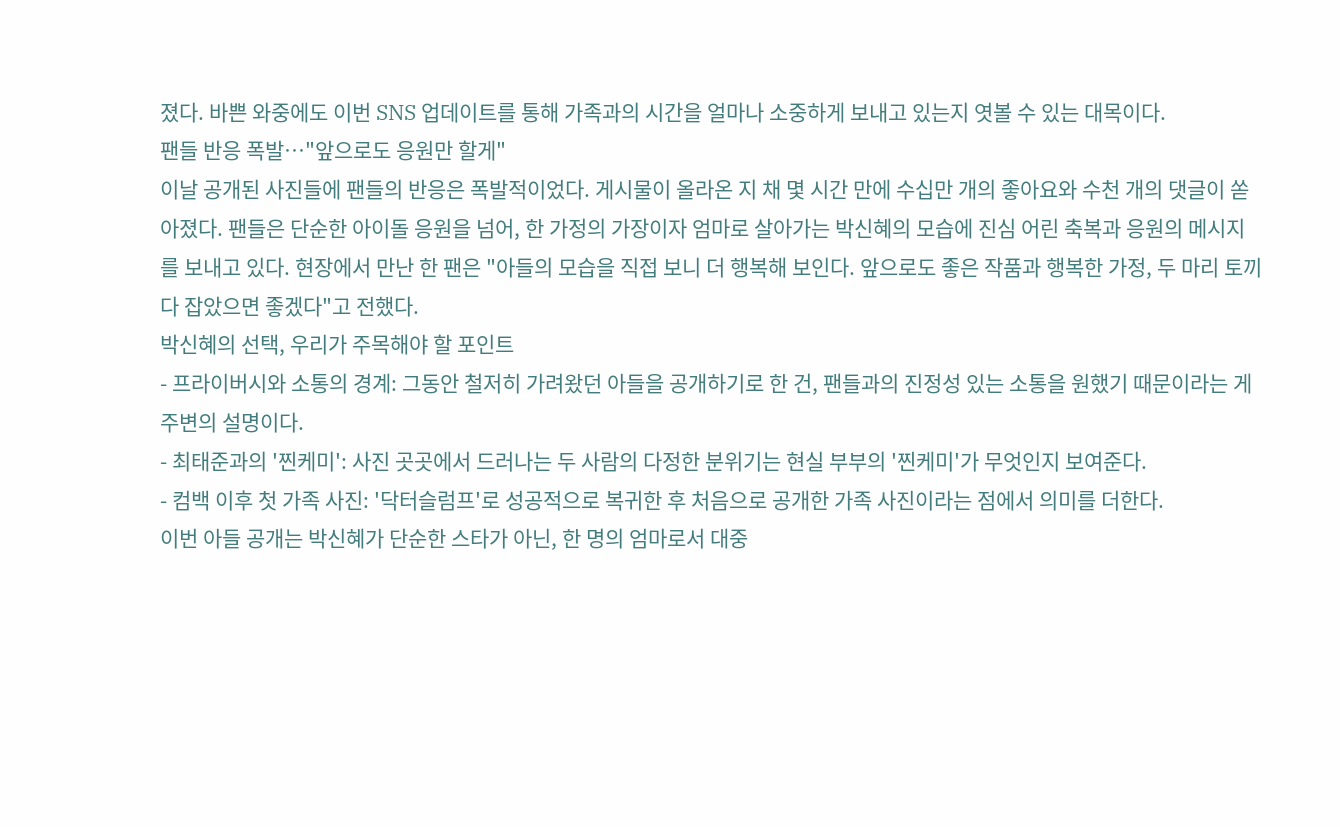졌다. 바쁜 와중에도 이번 SNS 업데이트를 통해 가족과의 시간을 얼마나 소중하게 보내고 있는지 엿볼 수 있는 대목이다.
팬들 반응 폭발…"앞으로도 응원만 할게"
이날 공개된 사진들에 팬들의 반응은 폭발적이었다. 게시물이 올라온 지 채 몇 시간 만에 수십만 개의 좋아요와 수천 개의 댓글이 쏟아졌다. 팬들은 단순한 아이돌 응원을 넘어, 한 가정의 가장이자 엄마로 살아가는 박신혜의 모습에 진심 어린 축복과 응원의 메시지를 보내고 있다. 현장에서 만난 한 팬은 "아들의 모습을 직접 보니 더 행복해 보인다. 앞으로도 좋은 작품과 행복한 가정, 두 마리 토끼 다 잡았으면 좋겠다"고 전했다.
박신혜의 선택, 우리가 주목해야 할 포인트
- 프라이버시와 소통의 경계: 그동안 철저히 가려왔던 아들을 공개하기로 한 건, 팬들과의 진정성 있는 소통을 원했기 때문이라는 게 주변의 설명이다.
- 최태준과의 '찐케미': 사진 곳곳에서 드러나는 두 사람의 다정한 분위기는 현실 부부의 '찐케미'가 무엇인지 보여준다.
- 컴백 이후 첫 가족 사진: '닥터슬럼프'로 성공적으로 복귀한 후 처음으로 공개한 가족 사진이라는 점에서 의미를 더한다.
이번 아들 공개는 박신혜가 단순한 스타가 아닌, 한 명의 엄마로서 대중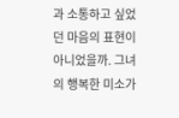과 소통하고 싶었던 마음의 표현이 아니었을까. 그녀의 행복한 미소가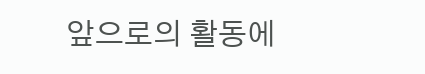앞으로의 활동에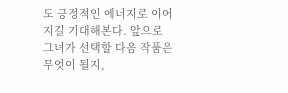도 긍정적인 에너지로 이어지길 기대해본다. 앞으로 그녀가 선택할 다음 작품은 무엇이 될지,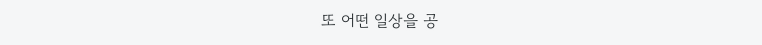또 어떤 일상을 공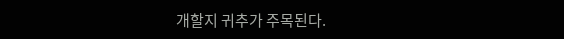개할지 귀추가 주목된다.